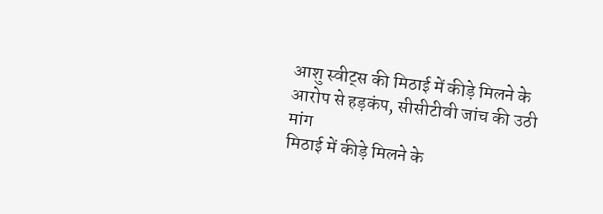आशु स्वीट्स की मिठाई में कीड़े मिलने के आरोप से हड़कंप, सीसीटीवी जांच की उठी मांग
मिठाई में कीड़े मिलने के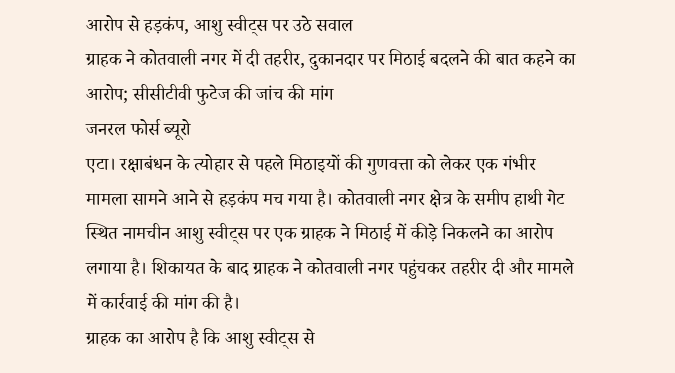आरोप से हड़कंप, आशु स्वीट्स पर उठे सवाल
ग्राहक ने कोतवाली नगर में दी तहरीर, दुकानदार पर मिठाई बदलने की बात कहने का आरोप; सीसीटीवी फुटेज की जांच की मांग
जनरल फोर्स ब्यूरो
एटा। रक्षाबंधन के त्योहार से पहले मिठाइयों की गुणवत्ता को लेकर एक गंभीर मामला सामने आने से हड़कंप मच गया है। कोतवाली नगर क्षेत्र के समीप हाथी गेट स्थित नामचीन आशु स्वीट्स पर एक ग्राहक ने मिठाई में कीड़े निकलने का आरोप लगाया है। शिकायत के बाद ग्राहक ने कोतवाली नगर पहुंचकर तहरीर दी और मामले में कार्रवाई की मांग की है।
ग्राहक का आरोप है कि आशु स्वीट्स से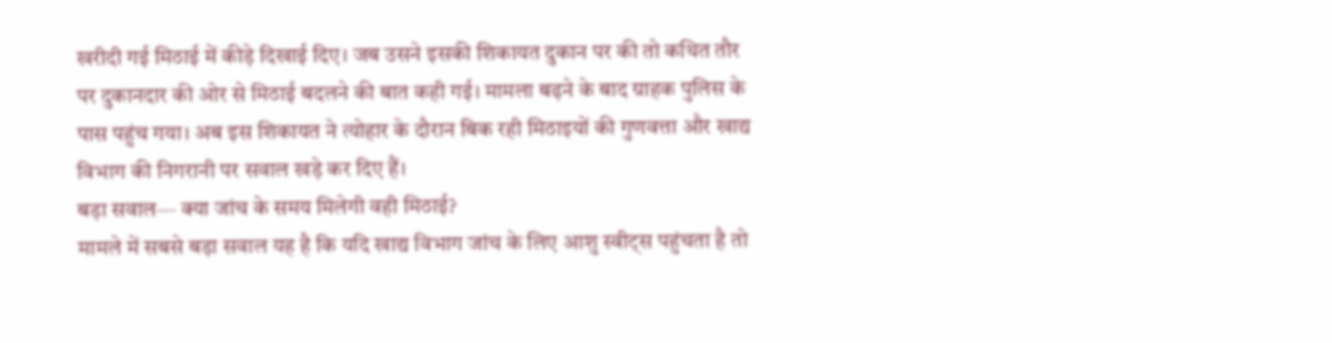खरीदी गई मिठाई में कीड़े दिखाई दिए। जब उसने इसकी शिकायत दुकान पर की तो कथित तौर पर दुकानदार की ओर से मिठाई बदलने की बात कही गई। मामला बढ़ने के बाद ग्राहक पुलिस के पास पहुंच गया। अब इस शिकायत ने त्योहार के दौरान बिक रही मिठाइयों की गुणवत्ता और खाद्य विभाग की निगरानी पर सवाल खड़े कर दिए हैं।
बड़ा सवाल— क्या जांच के समय मिलेगी वही मिठाई?
मामले में सबसे बड़ा सवाल यह है कि यदि खाद्य विभाग जांच के लिए आशु स्वीट्स पहुंचता है तो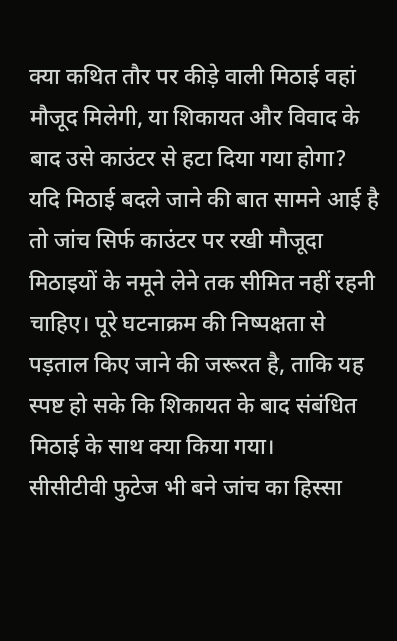क्या कथित तौर पर कीड़े वाली मिठाई वहां मौजूद मिलेगी, या शिकायत और विवाद के बाद उसे काउंटर से हटा दिया गया होगा?
यदि मिठाई बदले जाने की बात सामने आई है तो जांच सिर्फ काउंटर पर रखी मौजूदा मिठाइयों के नमूने लेने तक सीमित नहीं रहनी चाहिए। पूरे घटनाक्रम की निष्पक्षता से पड़ताल किए जाने की जरूरत है, ताकि यह स्पष्ट हो सके कि शिकायत के बाद संबंधित मिठाई के साथ क्या किया गया।
सीसीटीवी फुटेज भी बने जांच का हिस्सा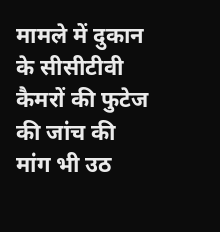मामले में दुकान के सीसीटीवी कैमरों की फुटेज की जांच की मांग भी उठ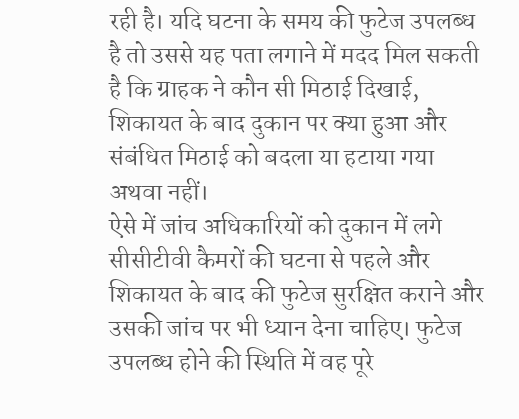रही है। यदि घटना के समय की फुटेज उपलब्ध है तो उससे यह पता लगाने में मदद मिल सकती है कि ग्राहक ने कौन सी मिठाई दिखाई, शिकायत के बाद दुकान पर क्या हुआ और संबंधित मिठाई को बदला या हटाया गया अथवा नहीं।
ऐसे में जांच अधिकारियों को दुकान में लगे सीसीटीवी कैमरों की घटना से पहले और शिकायत के बाद की फुटेज सुरक्षित कराने और उसकी जांच पर भी ध्यान देना चाहिए। फुटेज उपलब्ध होने की स्थिति में वह पूरे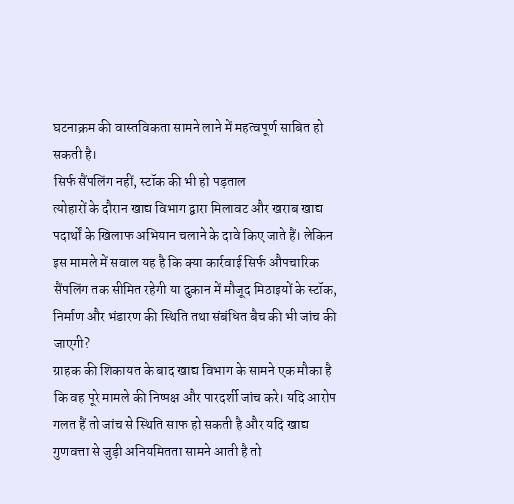घटनाक्रम की वास्तविकता सामने लाने में महत्वपूर्ण साबित हो सकती है।
सिर्फ सैंपलिंग नहीं, स्टॉक की भी हो पड़ताल
त्योहारों के दौरान खाद्य विभाग द्वारा मिलावट और खराब खाद्य पदार्थों के खिलाफ अभियान चलाने के दावे किए जाते हैं। लेकिन इस मामले में सवाल यह है कि क्या कार्रवाई सिर्फ औपचारिक सैंपलिंग तक सीमित रहेगी या दुकान में मौजूद मिठाइयों के स्टॉक, निर्माण और भंडारण की स्थिति तथा संबंधित बैच की भी जांच की जाएगी?
ग्राहक की शिकायत के बाद खाद्य विभाग के सामने एक मौका है कि वह पूरे मामले की निष्पक्ष और पारदर्शी जांच करे। यदि आरोप गलत हैं तो जांच से स्थिति साफ हो सकती है और यदि खाद्य गुणवत्ता से जुड़ी अनियमितता सामने आती है तो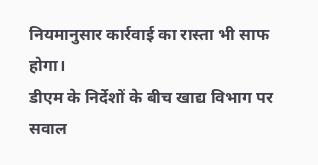नियमानुसार कार्रवाई का रास्ता भी साफ होगा।
डीएम के निर्देशों के बीच खाद्य विभाग पर सवाल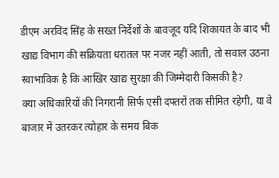डीएम अरविंद सिंह के सख्त निर्देशों के बावजूद यदि शिकायत के बाद भी खाद्य विभाग की सक्रियता धरातल पर नजर नहीं आती, तो सवाल उठना स्वाभाविक है कि आखिर खाद्य सुरक्षा की जिम्मेदारी किसकी है?
क्या अधिकारियों की निगरानी सिर्फ एसी दफ्तरों तक सीमित रहेगी, या वे बाजार में उतरकर त्योहार के समय बिक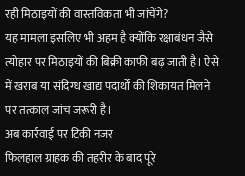रही मिठाइयों की वास्तविकता भी जांचेंगे?
यह मामला इसलिए भी अहम है क्योंकि रक्षाबंधन जैसे त्योहार पर मिठाइयों की बिक्री काफी बढ़ जाती है। ऐसे में खराब या संदिग्ध खाद्य पदार्थों की शिकायत मिलने पर तत्काल जांच जरूरी है।
अब कार्रवाई पर टिकी नजर
फिलहाल ग्राहक की तहरीर के बाद पूरे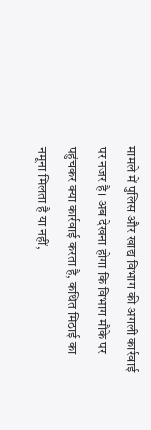मामले में पुलिस और खाद्य विभाग की अगली कार्रवाई पर नजर है। अब देखना होगा कि विभाग मौके पर पहुंचकर क्या कार्रवाई करता है, कथित मिठाई का नमूना मिलता है या नहीं,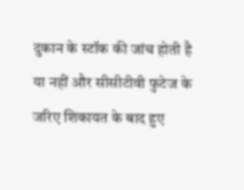दुकान के स्टॉक की जांच होती है या नहीं और सीसीटीवी फुटेज के जरिए शिकायत के बाद हुए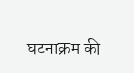घटनाक्रम की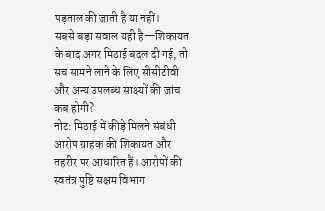पड़ताल की जाती है या नहीं।
सबसे बड़ा सवाल यही है—शिकायत के बाद अगर मिठाई बदल दी गई, तो सच सामने लाने के लिए सीसीटीवी और अन्य उपलब्ध साक्ष्यों की जांच कब होगी?
नोट: मिठाई में कीड़े मिलने संबंधी आरोप ग्राहक की शिकायत और तहरीर पर आधारित हैं। आरोपों की स्वतंत्र पुष्टि सक्षम विभाग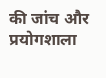की जांच और प्रयोगशाला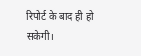रिपोर्ट के बाद ही हो सकेगी।